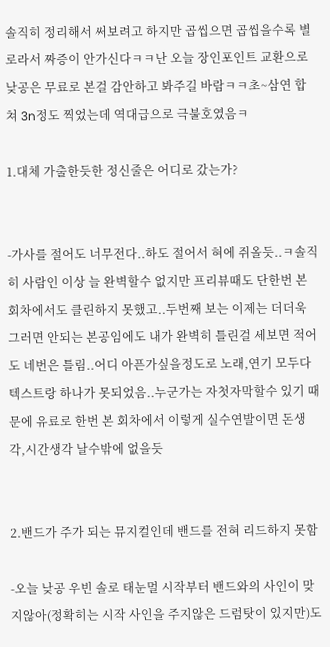솔직히 정리해서 써보려고 하지만 곱씹으면 곱씹을수록 별로라서 짜증이 안가신다ㅋㅋ난 오늘 장인포인트 교환으로 낮공은 무료로 본걸 감안하고 봐주길 바람ㅋㅋ초~삼연 합쳐 3n정도 찍었는데 역대급으로 극불호였음ㅋ

1.대체 가출한듯한 정신줄은 어디로 갔는가?


-가사를 절어도 너무전다..하도 절어서 혀에 쥐올듯..ㅋ솔직히 사람인 이상 늘 완벽할수 없지만 프리뷰때도 단한번 본 회차에서도 클린하지 못했고..두번째 보는 이제는 더더욱 그러면 안되는 본공임에도 내가 완벽히 틀린걸 세보면 적어도 네번은 틀림..어디 아픈가싶을정도로 노래,연기 모두다 텍스트랑 하나가 못되었음..누군가는 자첫자막할수 있기 때문에 유료로 한번 본 회차에서 이렇게 실수연발이면 돈생각,시간생각 날수밖에 없을듯


2.밴드가 주가 되는 뮤지컬인데 밴드를 전혀 리드하지 못함

-오늘 낮공 우빈 솔로 태눈멀 시작부터 밴드와의 사인이 맞지않아(정확히는 시작 사인을 주지않은 드럼탓이 있지만)도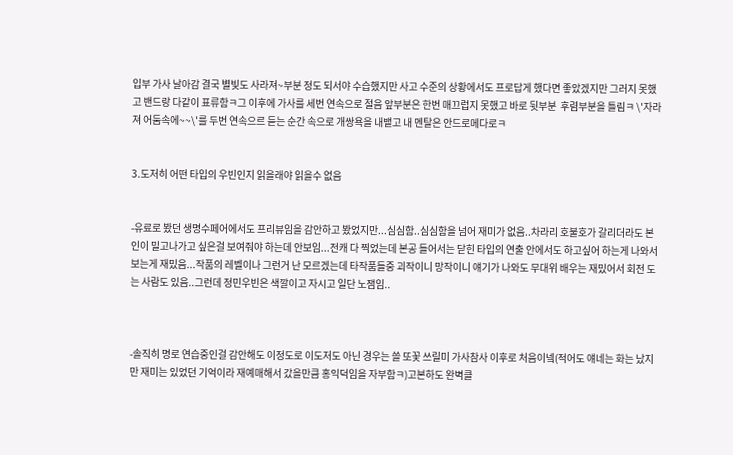입부 가사 날아감 결국 별빛도 사라져~부분 정도 되서야 수습했지만 사고 수준의 상황에서도 프로답게 했다면 좋았겠지만 그러지 못했고 밴드랑 다같이 표류함ㅋ그 이후에 가사를 세번 연속으로 절음 앞부분은 한번 매끄럽지 못했고 바로 뒷부분  후렴부분을 틀림ㅋ \'자라져 어둠속에~~\'를 두번 연속으르 듣는 순간 속으로 개쌍욕을 내뱉고 내 멘탈은 안드로메다로ㅋ


3.도저히 어떤 타입의 우빈인지 읽을래야 읽을수 없음


-유료로 봤던 생명수페어에서도 프리뷰임을 감안하고 봤었지만...심심함..심심함을 넘어 재미가 없음..차라리 호불호가 갈리더라도 본인이 밀고나가고 싶은걸 보여줘야 하는데 안보임...전캐 다 찍었는데 본공 들어서는 닫힌 타입의 연출 안에서도 하고싶어 하는게 나와서 보는게 재밌음...작품의 레벨이나 그런거 난 모르겠는데 타작품들중 괴작이니 망작이니 얘기가 나와도 무대위 배우는 재밌어서 회전 도는 사람도 있음..그런데 정민우빈은 색깔이고 자시고 일단 노잼임..



-솔직히 명로 연습중인걸 감안해도 이정도로 이도저도 아닌 경우는 쓸 또꽃 쓰릴미 가사참사 이후로 처음이넼(적어도 얘네는 화는 났지만 재미는 있었던 기억이라 재예매해서 갔을만큼 홍익덕임을 자부함ㅋ)고본하도 완벽클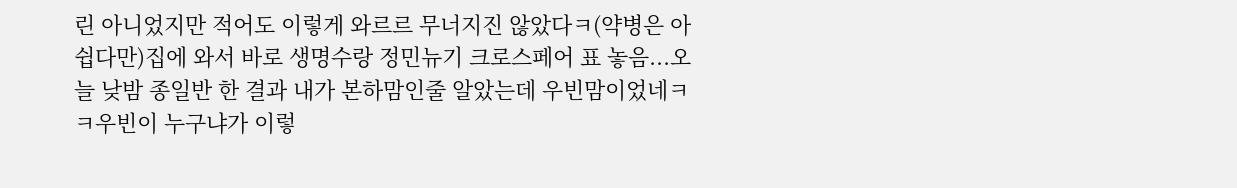린 아니었지만 적어도 이렇게 와르르 무너지진 않았다ㅋ(약병은 아쉽다만)집에 와서 바로 생명수랑 정민뉴기 크로스페어 표 놓음...오늘 낮밤 종일반 한 결과 내가 본하맘인줄 알았는데 우빈맘이었네ㅋㅋ우빈이 누구냐가 이렇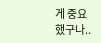게 중요했구나..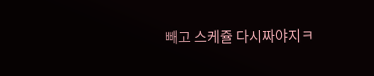빼고 스케쥴 다시짜야지ㅋ